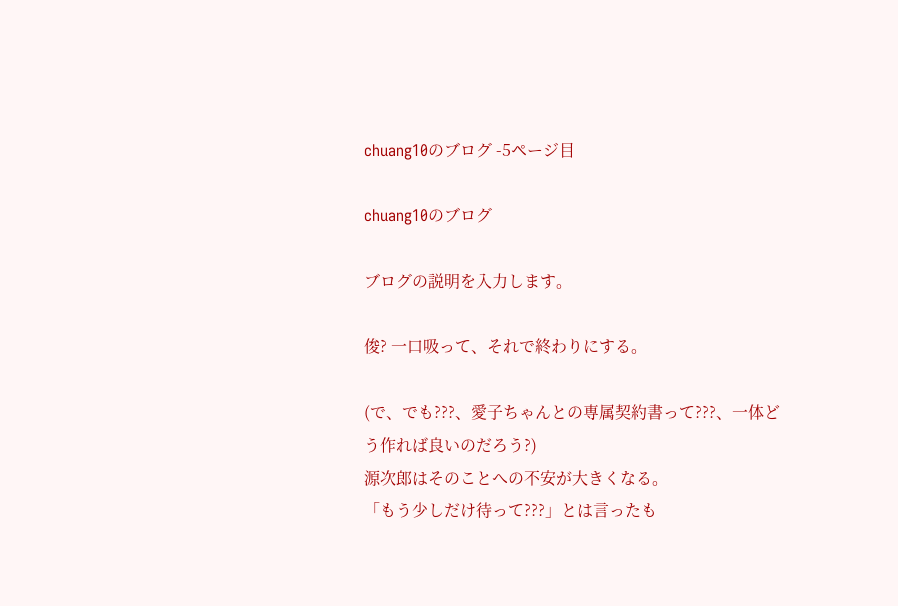chuang10のブログ -5ページ目

chuang10のブログ

ブログの説明を入力します。

俊? 一口吸って、それで終わりにする。

(で、でも???、愛子ちゃんとの専属契約書って???、一体どう作れば良いのだろう?)
源次郎はそのことへの不安が大きくなる。
「もう少しだけ待って???」とは言ったも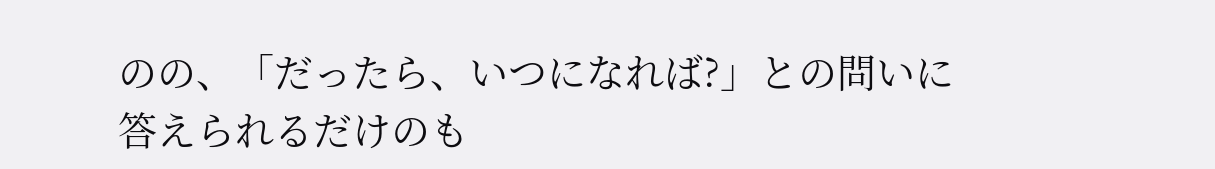のの、「だったら、いつになれば?」との問いに答えられるだけのも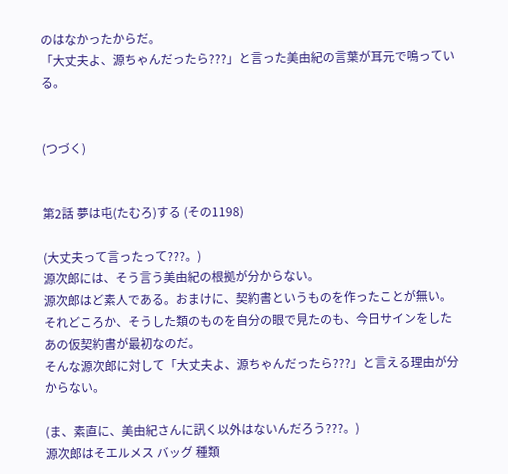のはなかったからだ。
「大丈夫よ、源ちゃんだったら???」と言った美由紀の言葉が耳元で鳴っている。


(つづく)


第2話 夢は屯(たむろ)する (その1198)

(大丈夫って言ったって???。)
源次郎には、そう言う美由紀の根拠が分からない。
源次郎はど素人である。おまけに、契約書というものを作ったことが無い。
それどころか、そうした類のものを自分の眼で見たのも、今日サインをしたあの仮契約書が最初なのだ。
そんな源次郎に対して「大丈夫よ、源ちゃんだったら???」と言える理由が分からない。

(ま、素直に、美由紀さんに訊く以外はないんだろう???。)
源次郎はそエルメス バッグ 種類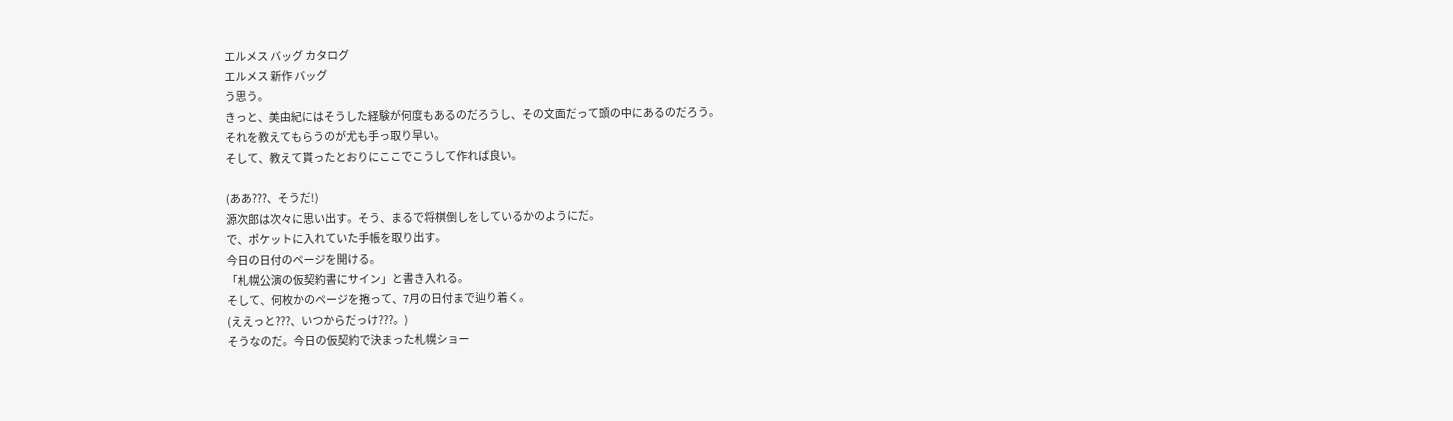エルメス バッグ カタログ
エルメス 新作 バッグ
う思う。
きっと、美由紀にはそうした経験が何度もあるのだろうし、その文面だって頭の中にあるのだろう。
それを教えてもらうのが尤も手っ取り早い。
そして、教えて貰ったとおりにここでこうして作れば良い。

(ああ???、そうだ!)
源次郎は次々に思い出す。そう、まるで将棋倒しをしているかのようにだ。
で、ポケットに入れていた手帳を取り出す。
今日の日付のページを開ける。
「札幌公演の仮契約書にサイン」と書き入れる。
そして、何枚かのページを捲って、7月の日付まで辿り着く。
(ええっと???、いつからだっけ???。)
そうなのだ。今日の仮契約で決まった札幌ショー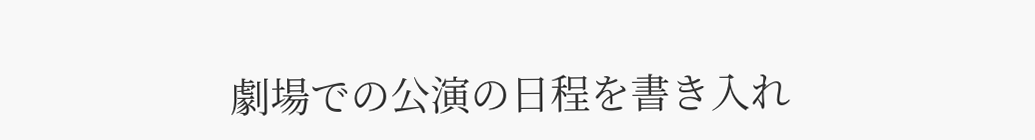劇場での公演の日程を書き入れ